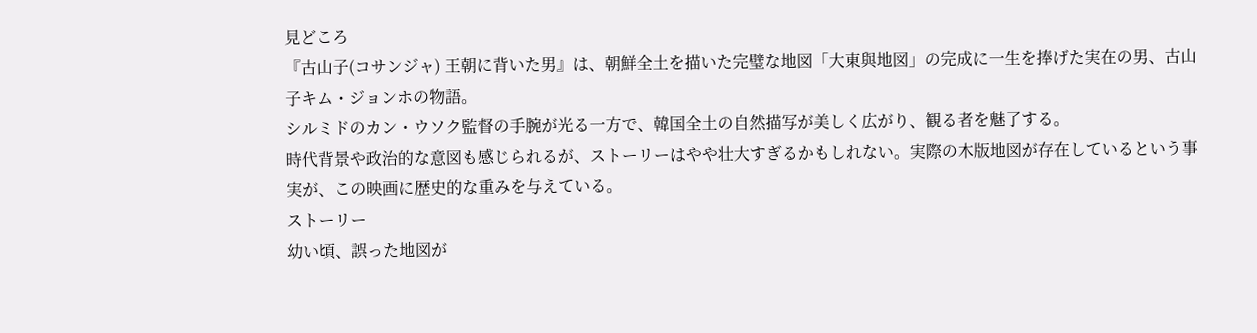見どころ
『古山子(コサンジャ) 王朝に背いた男』は、朝鮮全土を描いた完璧な地図「大東與地図」の完成に一生を捧げた実在の男、古山子キム・ジョンホの物語。
シルミドのカン・ウソク監督の手腕が光る一方で、韓国全土の自然描写が美しく広がり、観る者を魅了する。
時代背景や政治的な意図も感じられるが、ストーリーはやや壮大すぎるかもしれない。実際の木版地図が存在しているという事実が、この映画に歴史的な重みを与えている。
ストーリー
幼い頃、誤った地図が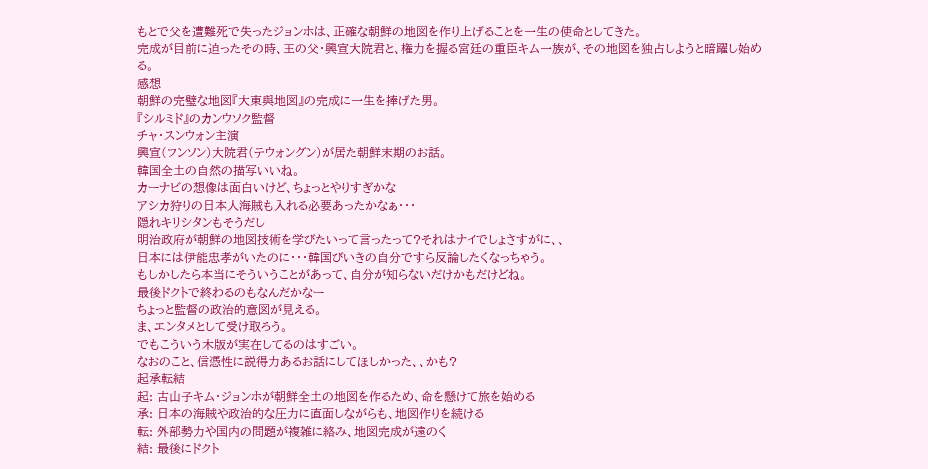もとで父を遭難死で失ったジョンホは、正確な朝鮮の地図を作り上げることを一生の使命としてきた。
完成が目前に迫ったその時、王の父・興宣大院君と、権力を握る宮廷の重臣キム一族が、その地図を独占しようと暗躍し始める。
感想
朝鮮の完璧な地図『大東與地図』の完成に一生を捧げた男。
『シルミド』のカンウソク監督
チャ・スンウォン主演
興宣(フンソン)大院君(テウォングン)が居た朝鮮末期のお話。
韓国全土の自然の描写いいね。
カーナビの想像は面白いけど、ちょっとやりすぎかな
アシカ狩りの日本人海賊も入れる必要あったかなぁ・・・
隠れキリシタンもそうだし
明治政府が朝鮮の地図技術を学びたいって言ったって?それはナイでしょさすがに、、
日本には伊能忠孝がいたのに・・・韓国びいきの自分ですら反論したくなっちゃう。
もしかしたら本当にそういうことがあって、自分が知らないだけかもだけどね。
最後ドクトで終わるのもなんだかなー
ちょっと監督の政治的意図が見える。
ま、エンタメとして受け取ろう。
でもこういう木版が実在してるのはすごい。
なおのこと、信憑性に説得力あるお話にしてほしかった、、かも?
起承転結
起: 古山子キム・ジョンホが朝鮮全土の地図を作るため、命を懸けて旅を始める
承: 日本の海賊や政治的な圧力に直面しながらも、地図作りを続ける
転: 外部勢力や国内の問題が複雑に絡み、地図完成が遠のく
結: 最後にドクト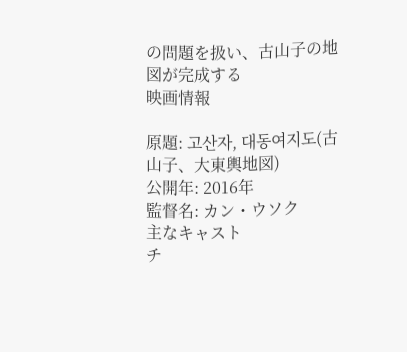の問題を扱い、古山子の地図が完成する
映画情報

原題: 고산자, 대동여지도(古山子、大東輿地図)
公開年: 2016年
監督名: カン・ウソク
主なキャスト
チ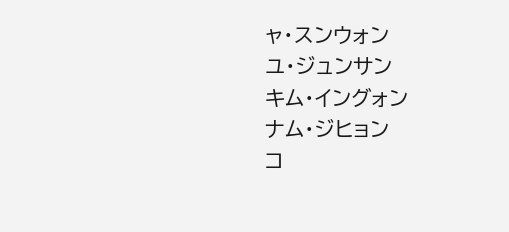ャ・スンウォン
ユ・ジュンサン
キム・イングォン
ナム・ジヒョン
コ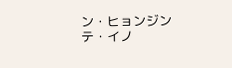ン・ヒョンジン
テ・イノ